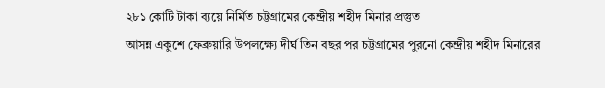২৮১ কোটি টাকা ব্যয়ে নির্মিত চট্টগ্রামের কেন্দ্রীয় শহীদ মিনার প্রস্তুত
আসন্ন একুশে ফেব্রুয়ারি উপলক্ষ্যে দীর্ঘ তিন বছর পর চট্টগ্রামের পুরনো কেন্দ্রীয় শহীদ মিনারের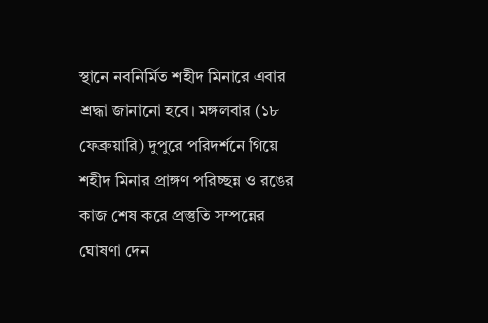স্থানে নবনির্মিত শহীদ মিনারে এবার শ্রদ্ধা জানানো হবে। মঙ্গলবার (১৮ ফেব্রুয়ারি) দুপুরে পরিদর্শনে গিয়ে শহীদ মিনার প্রাঙ্গণ পরিচ্ছন্ন ও রঙের কাজ শেষ করে প্রস্তুতি সম্পন্নের ঘোষণা দেন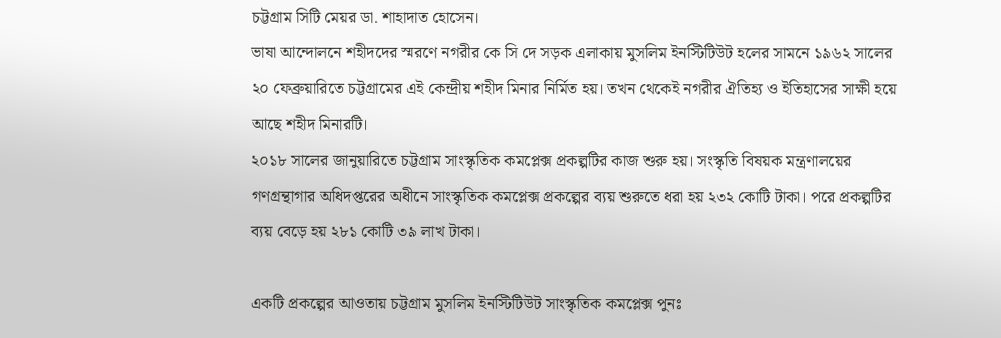চট্টগ্রাম সিটি মেয়র ডা. শাহাদাত হোসেন।
ভাষা আন্দোলনে শহীদদের স্মরণে নগরীর কে সি দে সড়ক এলাকায় মুসলিম ইনস্টিটিউট হলের সামনে ১৯৬২ সালের ২০ ফেব্রুয়ারিতে চট্টগ্রামের এই কেন্দ্রীয় শহীদ মিনার নির্মিত হয়। তখন থেকেই নগরীর ঐতিহ্য ও ইতিহাসের সাক্ষী হয়ে আছে শহীদ মিনারটি।
২০১৮ সালের জানুয়ারিতে চট্টগ্রাম সাংস্কৃতিক কমপ্লেক্স প্রকল্পটির কাজ শুরু হয়। সংস্কৃতি বিষয়ক মন্ত্রণালয়ের গণগ্রন্থাগার অধিদপ্তরের অধীনে সাংস্কৃতিক কমপ্লেক্স প্রকল্পের ব্যয় শুরুতে ধরা হয় ২৩২ কোটি টাকা। পরে প্রকল্পটির ব্যয় বেড়ে হয় ২৮১ কোটি ৩৯ লাখ টাকা।

একটি প্রকল্পের আওতায় চট্টগ্রাম মুসলিম ইনস্টিটিউট সাংস্কৃতিক কমপ্লেক্স পুনঃ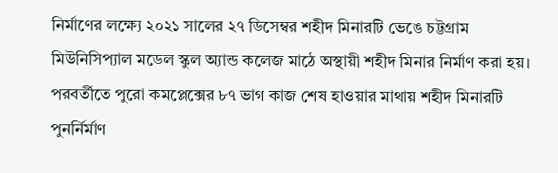নির্মাণের লক্ষ্যে ২০২১ সালের ২৭ ডিসেম্বর শহীদ মিনারটি ভেঙে চট্টগ্রাম মিউনিসিপ্যাল মডেল স্কুল অ্যান্ড কলেজ মাঠে অস্থায়ী শহীদ মিনার নির্মাণ করা হয়। পরবর্তীতে পুরো কমপ্লেক্সের ৮৭ ভাগ কাজ শেষ হাওয়ার মাথায় শহীদ মিনারটি পুনর্নির্মাণ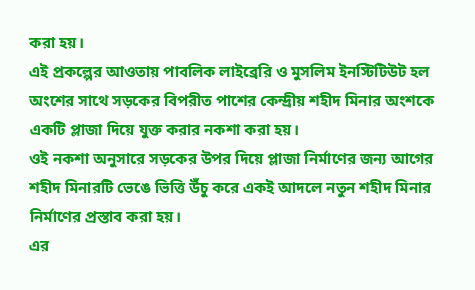করা হয়।
এই প্রকল্পের আওতায় পাবলিক লাইব্রেরি ও মুসলিম ইনস্টিটিউট হল অংশের সাথে সড়কের বিপরীত পাশের কেন্দ্রীয় শহীদ মিনার অংশকে একটি প্লাজা দিয়ে যুক্ত করার নকশা করা হয়।
ওই নকশা অনুসারে সড়কের উপর দিয়ে প্লাজা নির্মাণের জন্য আগের শহীদ মিনারটি ভেঙে ভিত্তি উঁচু করে একই আদলে নতুন শহীদ মিনার নির্মাণের প্রস্তাব করা হয়।
এর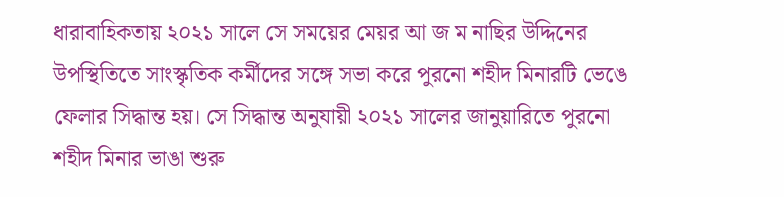ধারাবাহিকতায় ২০২১ সালে সে সময়ের মেয়র আ জ ম নাছির উদ্দিনের উপস্থিতিতে সাংস্কৃতিক কর্মীদের সঙ্গে সভা করে পুরনো শহীদ মিনারটি ভেঙে ফেলার সিদ্ধান্ত হয়। সে সিদ্ধান্ত অনুযায়ী ২০২১ সালের জানুয়ারিতে পুরনো শহীদ মিনার ভাঙা শুরু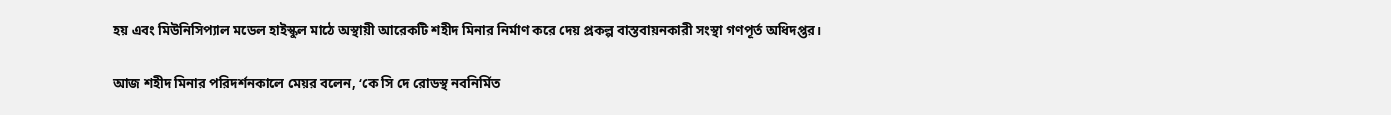হয় এবং মিউনিসিপ্যাল মডেল হাইস্কুল মাঠে অস্থায়ী আরেকটি শহীদ মিনার নির্মাণ করে দেয় প্রকল্প বাস্তবায়নকারী সংস্থা গণপূর্ত অধিদপ্তর।

আজ শহীদ মিনার পরিদর্শনকালে মেয়র বলেন, ‘কে সি দে রোডস্থ নবনির্মিত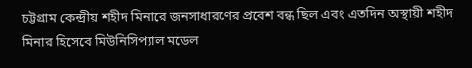চট্টগ্রাম কেন্দ্রীয় শহীদ মিনারে জনসাধারণের প্রবেশ বন্ধ ছিল এবং এতদিন অস্থায়ী শহীদ মিনার হিসেবে মিউনিসিপ্যাল মডেল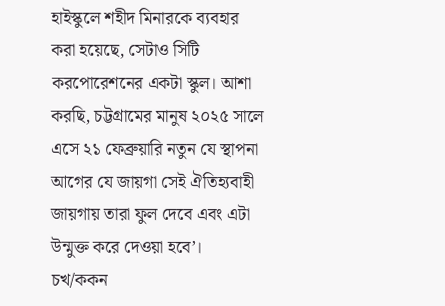হাইস্কুলে শহীদ মিনারকে ব্যবহার করা হয়েছে, সেটাও সিটি করপোরেশনের একটা স্কুল। আশা করছি, চট্টগ্রামের মানুষ ২০২৫ সালে এসে ২১ ফেব্রুয়ারি নতুন যে স্থাপনা আগের যে জায়গা সেই ঐতিহ্যবাহী জায়গায় তারা ফুল দেবে এবং এটা উন্মুক্ত করে দেওয়া হবে’।
চখ/ককন